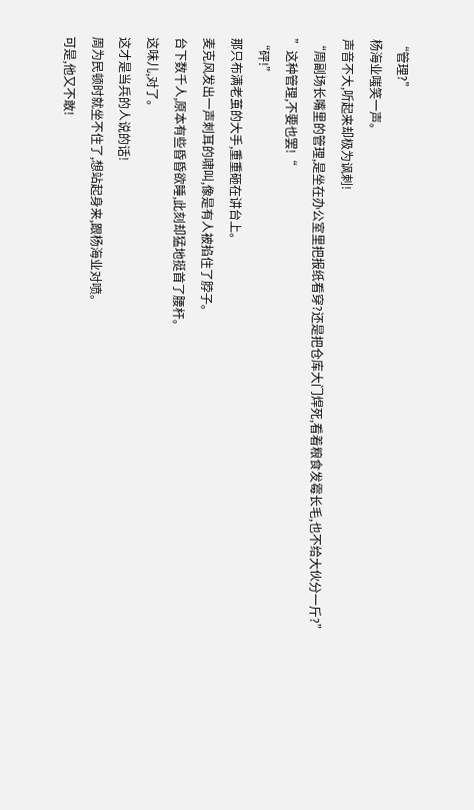“管理?”
杨海业嗤笑一声。
声音不大,听起来却极为讽刺!
“周副场长嘴里的管理,是坐在办公室里把报纸看穿?还是把仓库大门焊死,看着粮食发霉长毛,也不给大伙分一斤?”
”这种管理,不要也罢!“
“砰!”
那只布满老茧的大手,重重砸在讲台上。
麦克风发出一声刺耳的啸叫,像是有人被掐住了脖子。
台下数千人,原本有些昏昏欲睡,此刻却猛地挺首了腰杆。
这味儿,对了。
这才是当兵的人说的话!
周为民顿时就坐不住了,想站起身来,跟杨海业对喷。
可是,他又不敢!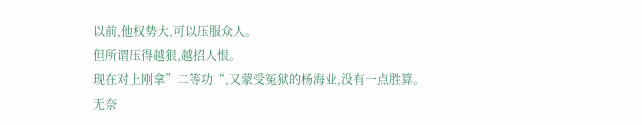以前,他权势大,可以压服众人。
但所谓压得越狠,越招人恨。
现在对上刚拿”二等功“,又蒙受冤狱的杨海业,没有一点胜算。
无奈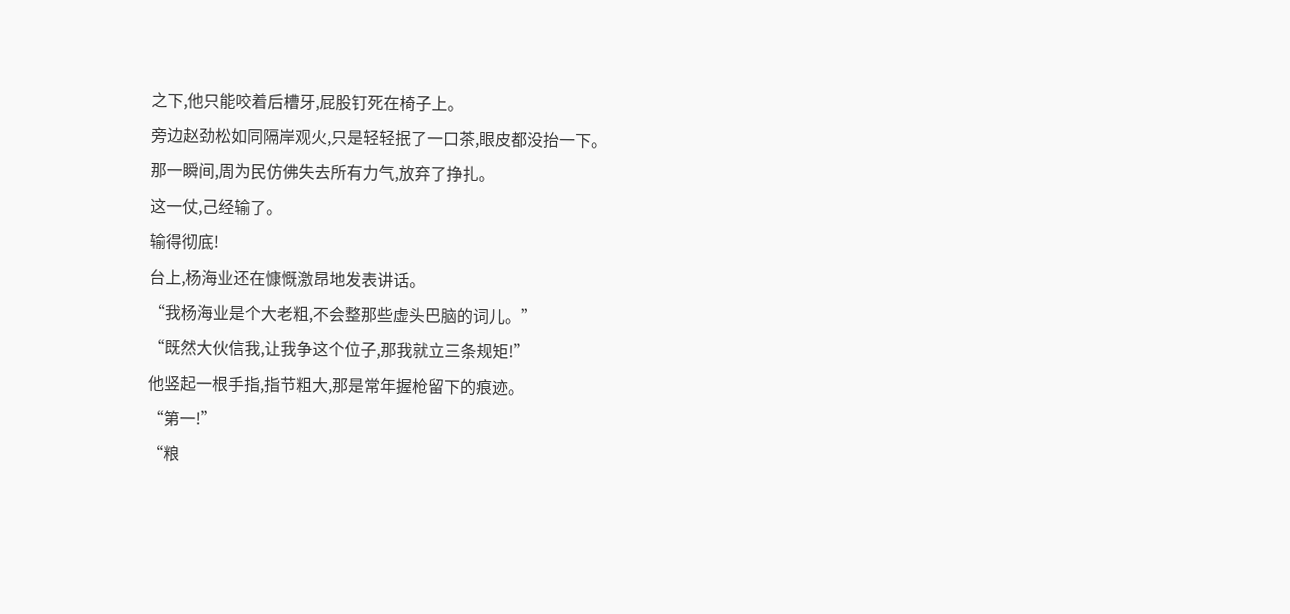之下,他只能咬着后槽牙,屁股钉死在椅子上。
旁边赵劲松如同隔岸观火,只是轻轻抿了一口茶,眼皮都没抬一下。
那一瞬间,周为民仿佛失去所有力气,放弃了挣扎。
这一仗,己经输了。
输得彻底!
台上,杨海业还在慷慨激昂地发表讲话。
“我杨海业是个大老粗,不会整那些虚头巴脑的词儿。”
“既然大伙信我,让我争这个位子,那我就立三条规矩!”
他竖起一根手指,指节粗大,那是常年握枪留下的痕迹。
“第一!”
“粮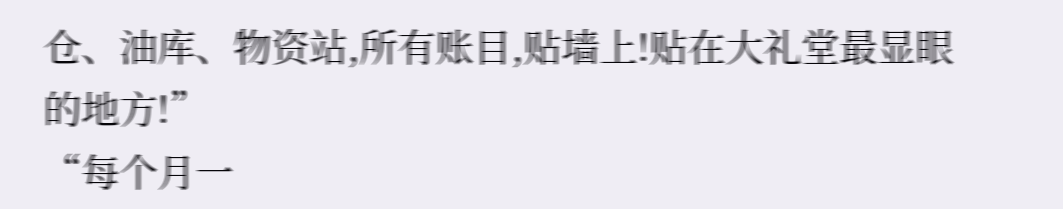仓、油库、物资站,所有账目,贴墙上!贴在大礼堂最显眼的地方!”
“每个月一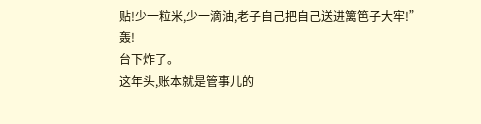贴!少一粒米,少一滴油,老子自己把自己送进篱笆子大牢!”
轰!
台下炸了。
这年头,账本就是管事儿的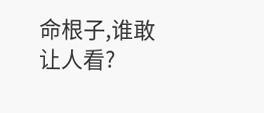命根子,谁敢让人看?